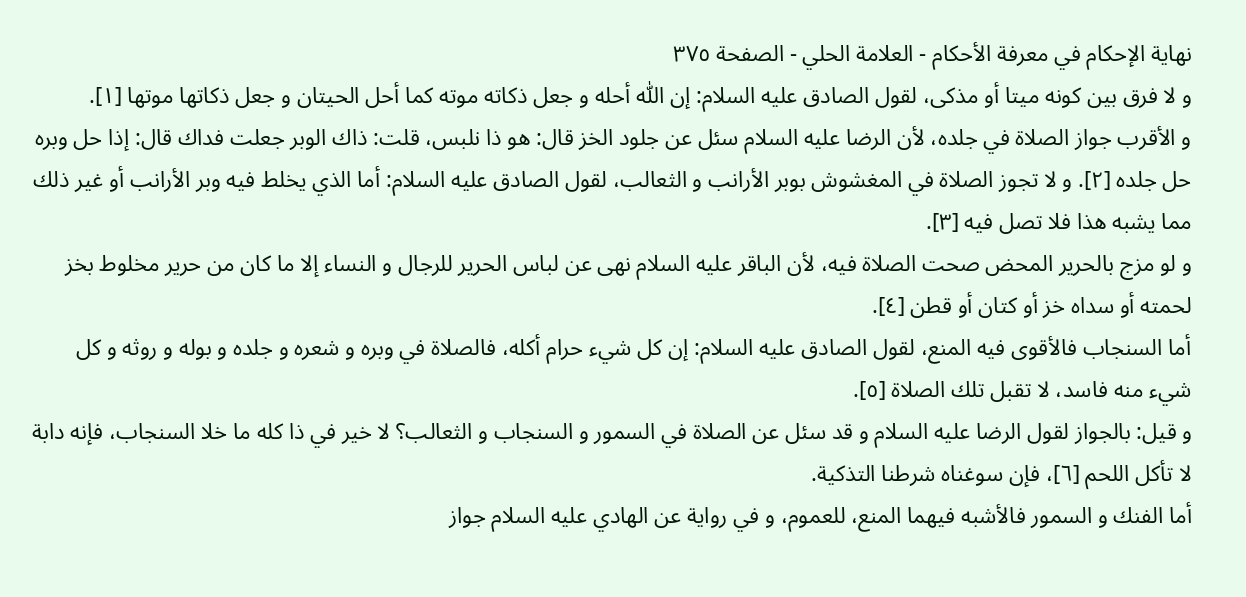نهاية الإحكام في معرفة الأحكام - العلامة الحلي - الصفحة ٣٧٥
و لا فرق بين كونه ميتا أو مذكى، لقول الصادق عليه السلام: إن اللّٰه أحله و جعل ذكاته موته كما أحل الحيتان و جعل ذكاتها موتها [١].
و الأقرب جواز الصلاة في جلده، لأن الرضا عليه السلام سئل عن جلود الخز قال: هو ذا نلبس، قلت: ذاك الوبر جعلت فداك قال: إذا حل وبره حل جلده [٢]. و لا تجوز الصلاة في المغشوش بوبر الأرانب و الثعالب، لقول الصادق عليه السلام: أما الذي يخلط فيه وبر الأرانب أو غير ذلك مما يشبه هذا فلا تصل فيه [٣].
و لو مزج بالحرير المحض صحت الصلاة فيه، لأن الباقر عليه السلام نهى عن لباس الحرير للرجال و النساء إلا ما كان من حرير مخلوط بخز لحمته أو سداه خز أو كتان أو قطن [٤].
أما السنجاب فالأقوى فيه المنع، لقول الصادق عليه السلام: إن كل شيء حرام أكله، فالصلاة في وبره و شعره و جلده و بوله و روثه و كل شيء منه فاسد، لا تقبل تلك الصلاة [٥].
و قيل: بالجواز لقول الرضا عليه السلام و قد سئل عن الصلاة في السمور و السنجاب و الثعالب؟ لا خير في ذا كله ما خلا السنجاب، فإنه دابة لا تأكل اللحم [٦]، فإن سوغناه شرطنا التذكية.
أما الفنك و السمور فالأشبه فيهما المنع، للعموم، و في رواية عن الهادي عليه السلام جواز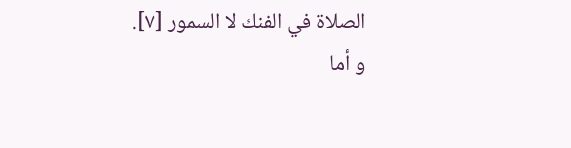الصلاة في الفنك لا السمور [٧].
و أما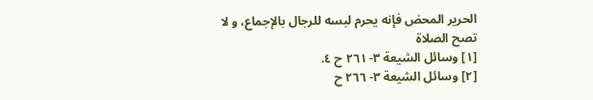الحرير المحض فإنه يحرم لبسه للرجال بالإجماع، و لا تصح الصلاة
[١] وسائل الشيعة ٣- ٢٦١ ح ٤.
[٢] وسائل الشيعة ٣- ٢٦٦ ح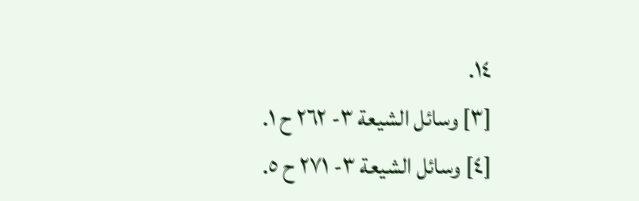١٤.
[٣] وسائل الشيعة ٣- ٢٦٢ ح ١.
[٤] وسائل الشيعة ٣- ٢٧١ ح ٥.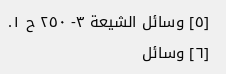[٥] وسائل الشيعة ٣- ٢٥٠ ح ١.
[٦] وسائل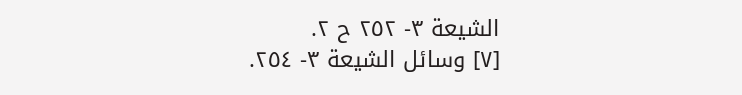الشيعة ٣- ٢٥٢ ح ٢.
[٧] وسائل الشيعة ٣- ٢٥٤.